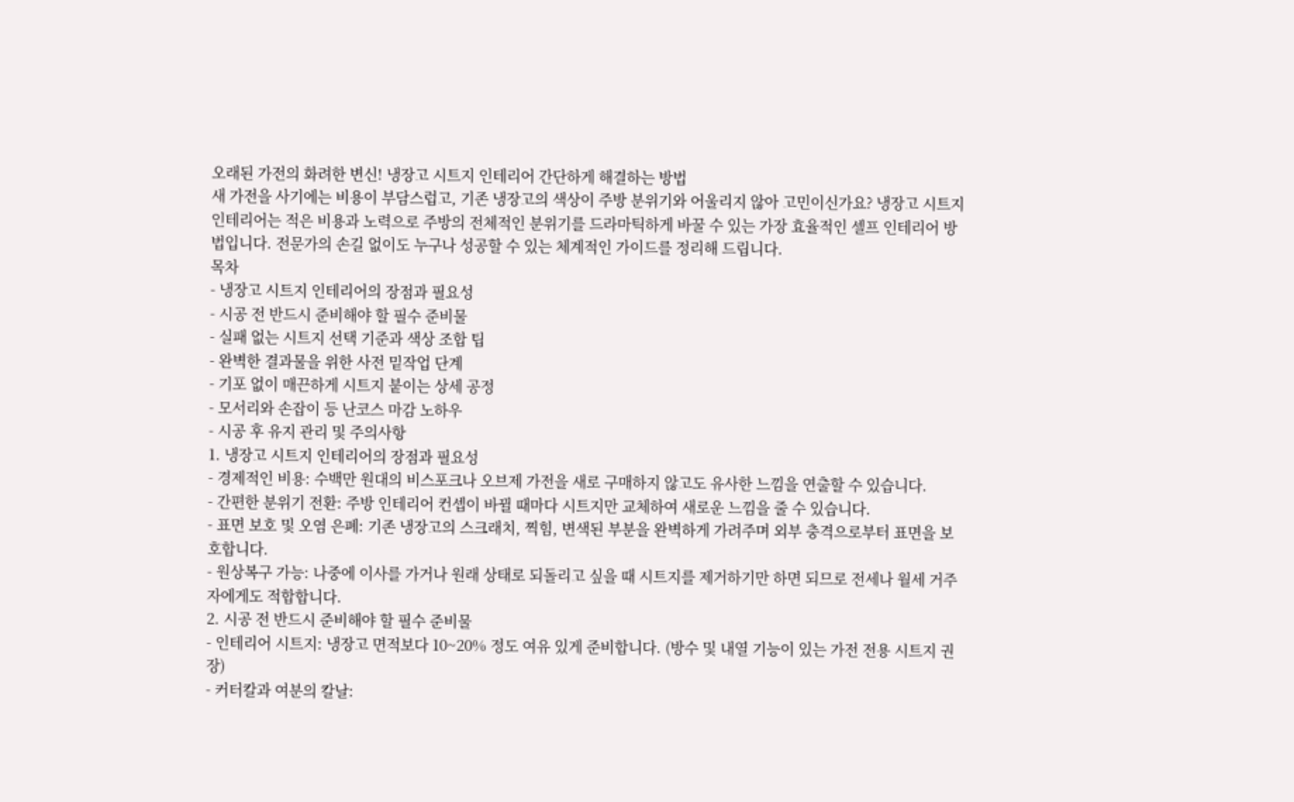오래된 가전의 화려한 변신! 냉장고 시트지 인테리어 간단하게 해결하는 방법
새 가전을 사기에는 비용이 부담스럽고, 기존 냉장고의 색상이 주방 분위기와 어울리지 않아 고민이신가요? 냉장고 시트지 인테리어는 적은 비용과 노력으로 주방의 전체적인 분위기를 드라마틱하게 바꿀 수 있는 가장 효율적인 셀프 인테리어 방법입니다. 전문가의 손길 없이도 누구나 성공할 수 있는 체계적인 가이드를 정리해 드립니다.
목차
- 냉장고 시트지 인테리어의 장점과 필요성
- 시공 전 반드시 준비해야 할 필수 준비물
- 실패 없는 시트지 선택 기준과 색상 조합 팁
- 완벽한 결과물을 위한 사전 밑작업 단계
- 기포 없이 매끈하게 시트지 붙이는 상세 공정
- 모서리와 손잡이 등 난코스 마감 노하우
- 시공 후 유지 관리 및 주의사항
1. 냉장고 시트지 인테리어의 장점과 필요성
- 경제적인 비용: 수백만 원대의 비스포크나 오브제 가전을 새로 구매하지 않고도 유사한 느낌을 연출할 수 있습니다.
- 간편한 분위기 전환: 주방 인테리어 컨셉이 바뀔 때마다 시트지만 교체하여 새로운 느낌을 줄 수 있습니다.
- 표면 보호 및 오염 은폐: 기존 냉장고의 스크래치, 찍힘, 변색된 부분을 완벽하게 가려주며 외부 충격으로부터 표면을 보호합니다.
- 원상복구 가능: 나중에 이사를 가거나 원래 상태로 되돌리고 싶을 때 시트지를 제거하기만 하면 되므로 전세나 월세 거주자에게도 적합합니다.
2. 시공 전 반드시 준비해야 할 필수 준비물
- 인테리어 시트지: 냉장고 면적보다 10~20% 정도 여유 있게 준비합니다. (방수 및 내열 기능이 있는 가전 전용 시트지 권장)
- 커터칼과 여분의 칼날: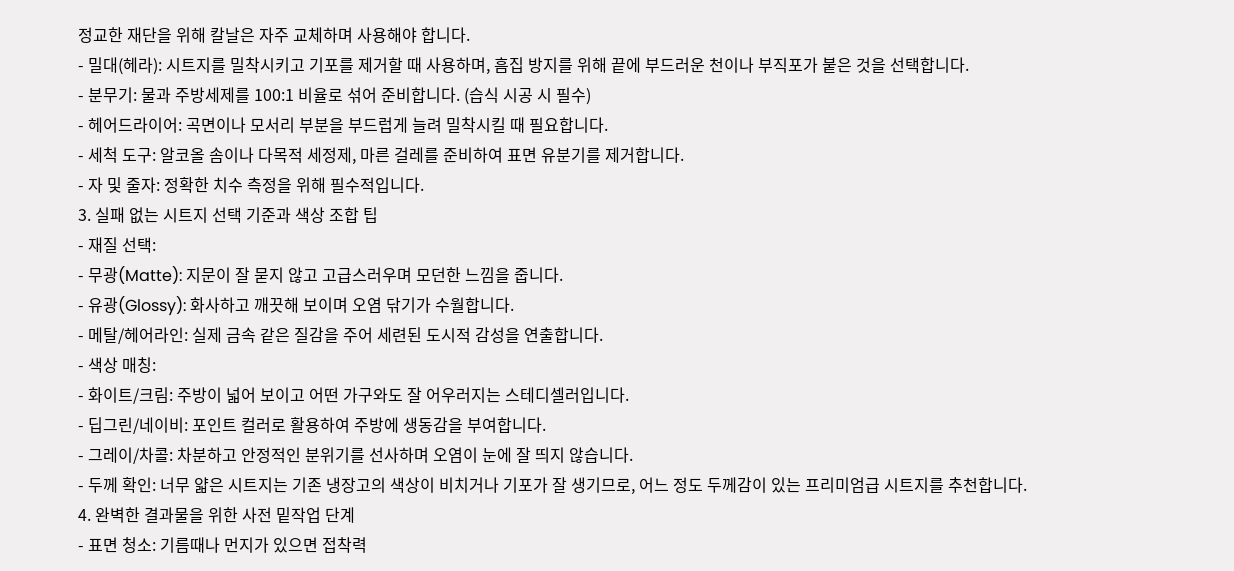정교한 재단을 위해 칼날은 자주 교체하며 사용해야 합니다.
- 밀대(헤라): 시트지를 밀착시키고 기포를 제거할 때 사용하며, 흠집 방지를 위해 끝에 부드러운 천이나 부직포가 붙은 것을 선택합니다.
- 분무기: 물과 주방세제를 100:1 비율로 섞어 준비합니다. (습식 시공 시 필수)
- 헤어드라이어: 곡면이나 모서리 부분을 부드럽게 늘려 밀착시킬 때 필요합니다.
- 세척 도구: 알코올 솜이나 다목적 세정제, 마른 걸레를 준비하여 표면 유분기를 제거합니다.
- 자 및 줄자: 정확한 치수 측정을 위해 필수적입니다.
3. 실패 없는 시트지 선택 기준과 색상 조합 팁
- 재질 선택:
- 무광(Matte): 지문이 잘 묻지 않고 고급스러우며 모던한 느낌을 줍니다.
- 유광(Glossy): 화사하고 깨끗해 보이며 오염 닦기가 수월합니다.
- 메탈/헤어라인: 실제 금속 같은 질감을 주어 세련된 도시적 감성을 연출합니다.
- 색상 매칭:
- 화이트/크림: 주방이 넓어 보이고 어떤 가구와도 잘 어우러지는 스테디셀러입니다.
- 딥그린/네이비: 포인트 컬러로 활용하여 주방에 생동감을 부여합니다.
- 그레이/차콜: 차분하고 안정적인 분위기를 선사하며 오염이 눈에 잘 띄지 않습니다.
- 두께 확인: 너무 얇은 시트지는 기존 냉장고의 색상이 비치거나 기포가 잘 생기므로, 어느 정도 두께감이 있는 프리미엄급 시트지를 추천합니다.
4. 완벽한 결과물을 위한 사전 밑작업 단계
- 표면 청소: 기름때나 먼지가 있으면 접착력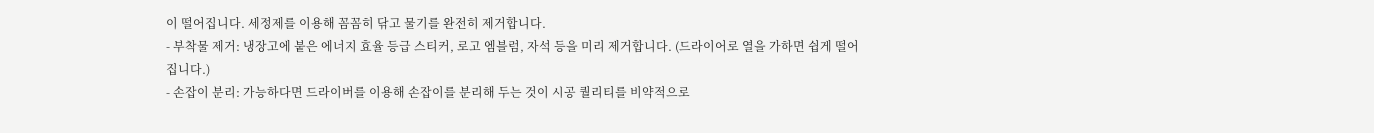이 떨어집니다. 세정제를 이용해 꼼꼼히 닦고 물기를 완전히 제거합니다.
- 부착물 제거: 냉장고에 붙은 에너지 효율 등급 스티커, 로고 엠블럼, 자석 등을 미리 제거합니다. (드라이어로 열을 가하면 쉽게 떨어집니다.)
- 손잡이 분리: 가능하다면 드라이버를 이용해 손잡이를 분리해 두는 것이 시공 퀄리티를 비약적으로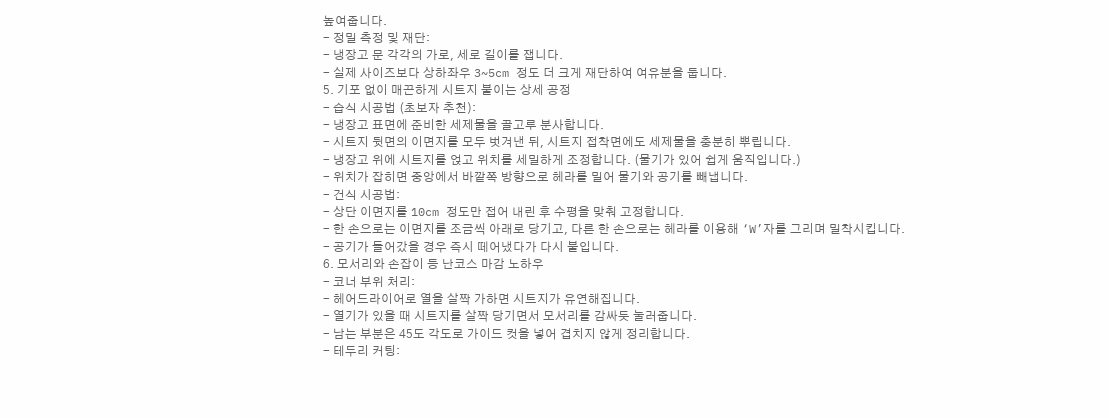높여줍니다.
- 정밀 측정 및 재단:
- 냉장고 문 각각의 가로, 세로 길이를 잽니다.
- 실제 사이즈보다 상하좌우 3~5cm 정도 더 크게 재단하여 여유분을 둡니다.
5. 기포 없이 매끈하게 시트지 붙이는 상세 공정
- 습식 시공법 (초보자 추천):
- 냉장고 표면에 준비한 세제물을 골고루 분사합니다.
- 시트지 뒷면의 이면지를 모두 벗겨낸 뒤, 시트지 접착면에도 세제물을 충분히 뿌립니다.
- 냉장고 위에 시트지를 얹고 위치를 세밀하게 조정합니다. (물기가 있어 쉽게 움직입니다.)
- 위치가 잡히면 중앙에서 바깥쪽 방향으로 헤라를 밀어 물기와 공기를 빼냅니다.
- 건식 시공법:
- 상단 이면지를 10cm 정도만 접어 내린 후 수평을 맞춰 고정합니다.
- 한 손으로는 이면지를 조금씩 아래로 당기고, 다른 한 손으로는 헤라를 이용해 ‘W’자를 그리며 밀착시킵니다.
- 공기가 들어갔을 경우 즉시 떼어냈다가 다시 붙입니다.
6. 모서리와 손잡이 등 난코스 마감 노하우
- 코너 부위 처리:
- 헤어드라이어로 열을 살짝 가하면 시트지가 유연해집니다.
- 열기가 있을 때 시트지를 살짝 당기면서 모서리를 감싸듯 눌러줍니다.
- 남는 부분은 45도 각도로 가이드 컷을 넣어 겹치지 않게 정리합니다.
- 테두리 커팅: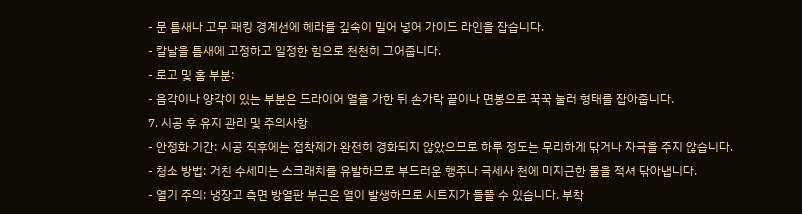- 문 틈새나 고무 패킹 경계선에 헤라를 깊숙이 밀어 넣어 가이드 라인을 잡습니다.
- 칼날을 틈새에 고정하고 일정한 힘으로 천천히 그어줍니다.
- 로고 및 홈 부분:
- 음각이나 양각이 있는 부분은 드라이어 열을 가한 뒤 손가락 끝이나 면봉으로 꾹꾹 눌러 형태를 잡아줍니다.
7. 시공 후 유지 관리 및 주의사항
- 안정화 기간: 시공 직후에는 접착제가 완전히 경화되지 않았으므로 하루 정도는 무리하게 닦거나 자극을 주지 않습니다.
- 청소 방법: 거친 수세미는 스크래치를 유발하므로 부드러운 행주나 극세사 천에 미지근한 물을 적셔 닦아냅니다.
- 열기 주의: 냉장고 측면 방열판 부근은 열이 발생하므로 시트지가 들뜰 수 있습니다. 부착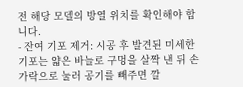전 해당 모델의 방열 위치를 확인해야 합니다.
- 잔여 기포 제거: 시공 후 발견된 미세한 기포는 얇은 바늘로 구멍을 살짝 낸 뒤 손가락으로 눌러 공기를 빼주면 깔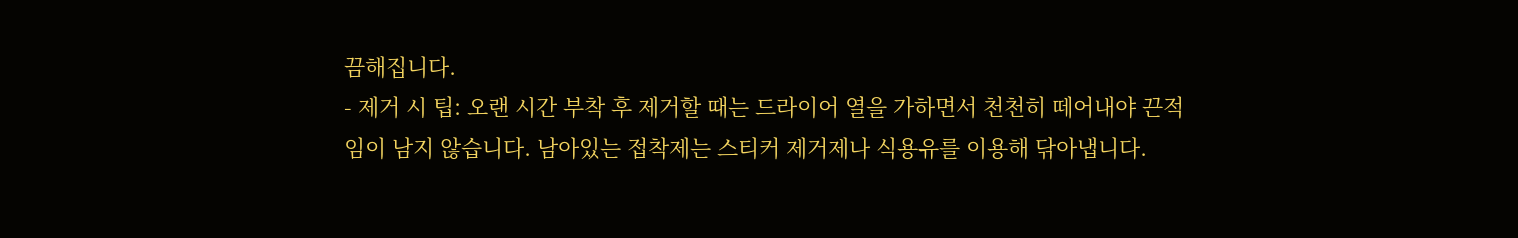끔해집니다.
- 제거 시 팁: 오랜 시간 부착 후 제거할 때는 드라이어 열을 가하면서 천천히 떼어내야 끈적임이 남지 않습니다. 남아있는 접착제는 스티커 제거제나 식용유를 이용해 닦아냅니다.